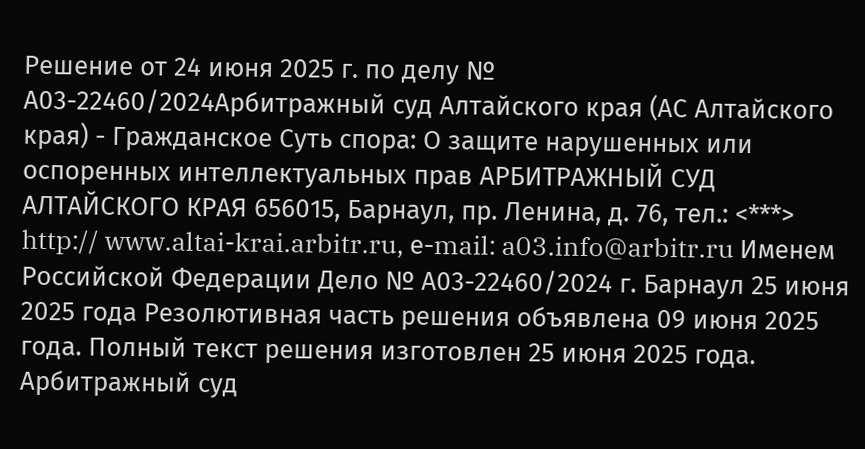Решение от 24 июня 2025 г. по делу № А03-22460/2024Арбитражный суд Алтайского края (АС Алтайского края) - Гражданское Суть спора: О защите нарушенных или оспоренных интеллектуальных прав АРБИТРАЖНЫЙ СУД АЛТАЙСКОГО КРАЯ 656015, Барнаул, пр. Ленина, д. 76, тел.: <***> http:// www.altai-krai.arbitr.ru, е-mail: a03.info@arbitr.ru Именем Российской Федерации Дело № А03-22460/2024 г. Барнаул 25 июня 2025 года Резолютивная часть решения объявлена 09 июня 2025 года. Полный текст решения изготовлен 25 июня 2025 года. Арбитражный суд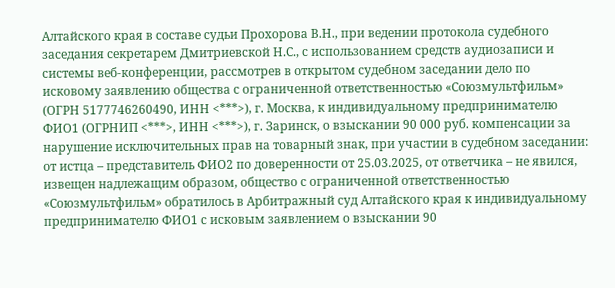Алтайского края в составе судьи Прохорова В.Н., при ведении протокола судебного заседания секретарем Дмитриевской Н.С., с использованием средств аудиозаписи и системы веб-конференции, рассмотрев в открытом судебном заседании дело по исковому заявлению общества с ограниченной ответственностью «Союзмультфильм» (ОГРН 5177746260490, ИНН <***>), г. Москва, к индивидуальному предпринимателю ФИО1 (ОГРНИП <***>, ИНН <***>), г. Заринск, о взыскании 90 000 руб. компенсации за нарушение исключительных прав на товарный знак, при участии в судебном заседании: от истца – представитель ФИО2 по доверенности от 25.03.2025, от ответчика – не явился, извещен надлежащим образом, общество с ограниченной ответственностью «Союзмультфильм» обратилось в Арбитражный суд Алтайского края к индивидуальному предпринимателю ФИО1 с исковым заявлением о взыскании 90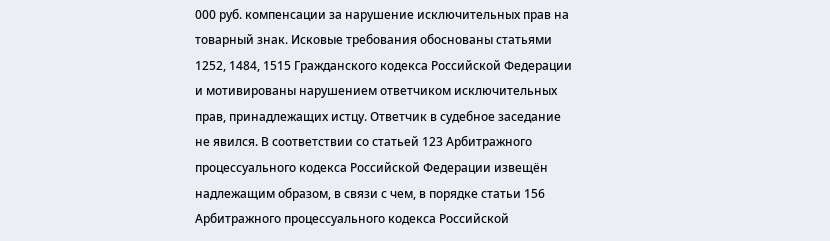000 руб. компенсации за нарушение исключительных прав на товарный знак. Исковые требования обоснованы статьями 1252, 1484, 1515 Гражданского кодекса Российской Федерации и мотивированы нарушением ответчиком исключительных прав, принадлежащих истцу. Ответчик в судебное заседание не явился. В соответствии со статьей 123 Арбитражного процессуального кодекса Российской Федерации извещён надлежащим образом, в связи с чем, в порядке статьи 156 Арбитражного процессуального кодекса Российской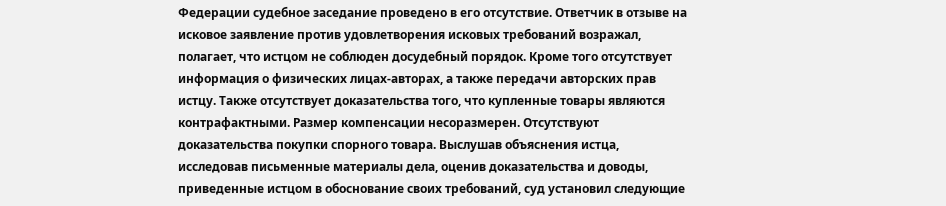Федерации судебное заседание проведено в его отсутствие. Ответчик в отзыве на исковое заявление против удовлетворения исковых требований возражал, полагает, что истцом не соблюден досудебный порядок. Кроме того отсутствует информация о физических лицах-авторах, а также передачи авторских прав истцу. Также отсутствует доказательства того, что купленные товары являются контрафактными. Размер компенсации несоразмерен. Отсутствуют доказательства покупки спорного товара. Выслушав объяснения истца, исследовав письменные материалы дела, оценив доказательства и доводы, приведенные истцом в обоснование своих требований, суд установил следующие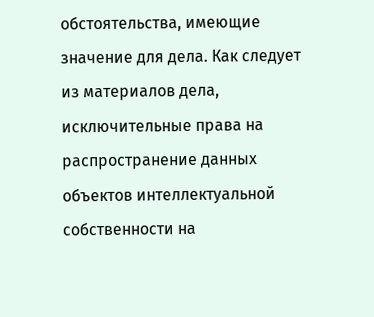обстоятельства, имеющие значение для дела. Как следует из материалов дела, исключительные права на распространение данных объектов интеллектуальной собственности на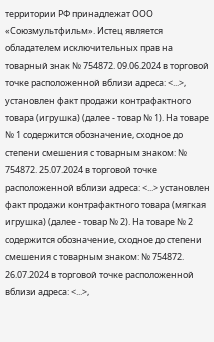территории РФ принадлежат ООО «Союзмультфильм». Истец является обладателем исключительных прав на товарный знак № 754872. 09.06.2024 в торговой точке расположенной вблизи адреса: <...>, установлен факт продажи контрафактного товара (игрушка) (далее - товар № 1). На товаре № 1 содержится обозначение, сходное до степени смешения с товарным знаком: № 754872. 25.07.2024 в торговой точке расположенной вблизи адреса: <...> установлен факт продажи контрафактного товара (мягкая игрушка) (далее - товар № 2). На товаре № 2 содержится обозначение, сходное до степени смешения с товарным знаком: № 754872. 26.07.2024 в торговой точке расположенной вблизи адреса: <...>,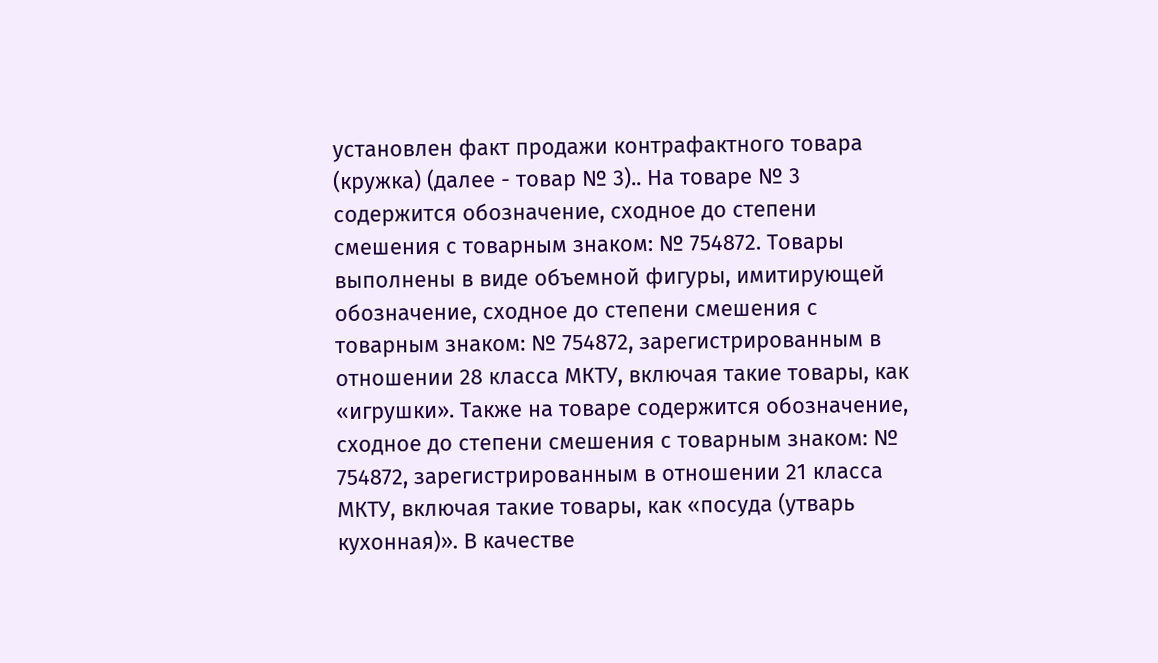установлен факт продажи контрафактного товара (кружка) (далее - товар № 3).. На товаре № 3 содержится обозначение, сходное до степени смешения с товарным знаком: № 754872. Товары выполнены в виде объемной фигуры, имитирующей обозначение, сходное до степени смешения с товарным знаком: № 754872, зарегистрированным в отношении 28 класса МКТУ, включая такие товары, как «игрушки». Также на товаре содержится обозначение, сходное до степени смешения с товарным знаком: № 754872, зарегистрированным в отношении 21 класса МКТУ, включая такие товары, как «посуда (утварь кухонная)». В качестве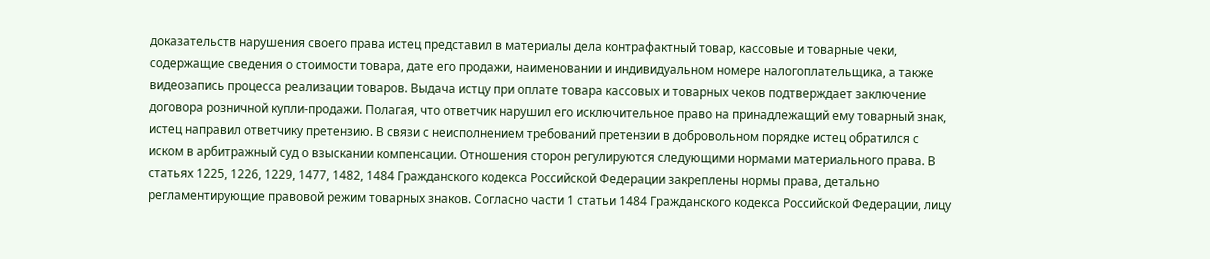доказательств нарушения своего права истец представил в материалы дела контрафактный товар, кассовые и товарные чеки, содержащие сведения о стоимости товара, дате его продажи, наименовании и индивидуальном номере налогоплательщика, а также видеозапись процесса реализации товаров. Выдача истцу при оплате товара кассовых и товарных чеков подтверждает заключение договора розничной купли-продажи. Полагая, что ответчик нарушил его исключительное право на принадлежащий ему товарный знак, истец направил ответчику претензию. В связи с неисполнением требований претензии в добровольном порядке истец обратился с иском в арбитражный суд о взыскании компенсации. Отношения сторон регулируются следующими нормами материального права. В статьях 1225, 1226, 1229, 1477, 1482, 1484 Гражданского кодекса Российской Федерации закреплены нормы права, детально регламентирующие правовой режим товарных знаков. Согласно части 1 статьи 1484 Гражданского кодекса Российской Федерации, лицу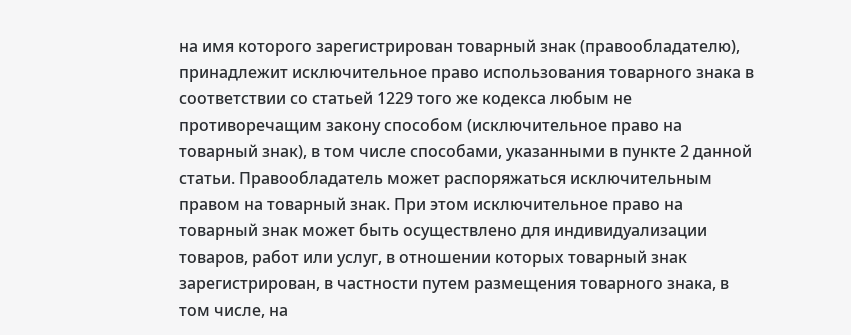на имя которого зарегистрирован товарный знак (правообладателю), принадлежит исключительное право использования товарного знака в соответствии со статьей 1229 того же кодекса любым не противоречащим закону способом (исключительное право на товарный знак), в том числе способами, указанными в пункте 2 данной статьи. Правообладатель может распоряжаться исключительным правом на товарный знак. При этом исключительное право на товарный знак может быть осуществлено для индивидуализации товаров, работ или услуг, в отношении которых товарный знак зарегистрирован, в частности путем размещения товарного знака, в том числе, на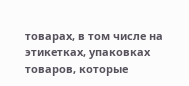товарах, в том числе на этикетках, упаковках товаров, которые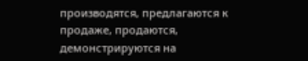производятся, предлагаются к продаже, продаются, демонстрируются на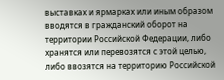выставках и ярмарках или иным образом вводятся в гражданский оборот на территории Российской Федерации, либо хранятся или перевозятся с этой целью, либо ввозятся на территорию Российской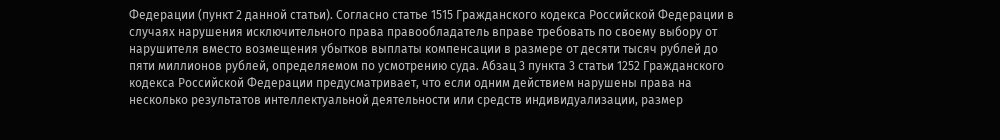Федерации (пункт 2 данной статьи). Согласно статье 1515 Гражданского кодекса Российской Федерации в случаях нарушения исключительного права правообладатель вправе требовать по своему выбору от нарушителя вместо возмещения убытков выплаты компенсации в размере от десяти тысяч рублей до пяти миллионов рублей, определяемом по усмотрению суда. Абзац 3 пункта 3 статьи 1252 Гражданского кодекса Российской Федерации предусматривает, что если одним действием нарушены права на несколько результатов интеллектуальной деятельности или средств индивидуализации, размер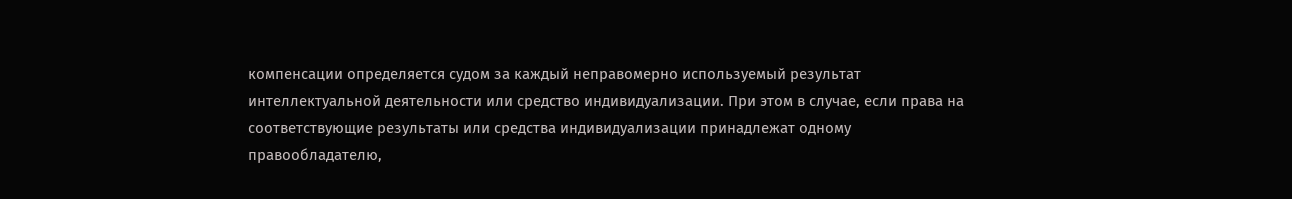компенсации определяется судом за каждый неправомерно используемый результат интеллектуальной деятельности или средство индивидуализации. При этом в случае, если права на соответствующие результаты или средства индивидуализации принадлежат одному правообладателю,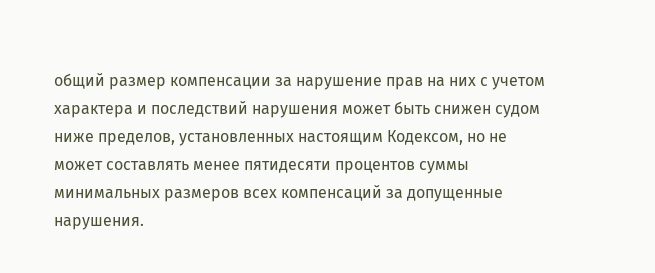общий размер компенсации за нарушение прав на них с учетом характера и последствий нарушения может быть снижен судом ниже пределов, установленных настоящим Кодексом, но не может составлять менее пятидесяти процентов суммы минимальных размеров всех компенсаций за допущенные нарушения.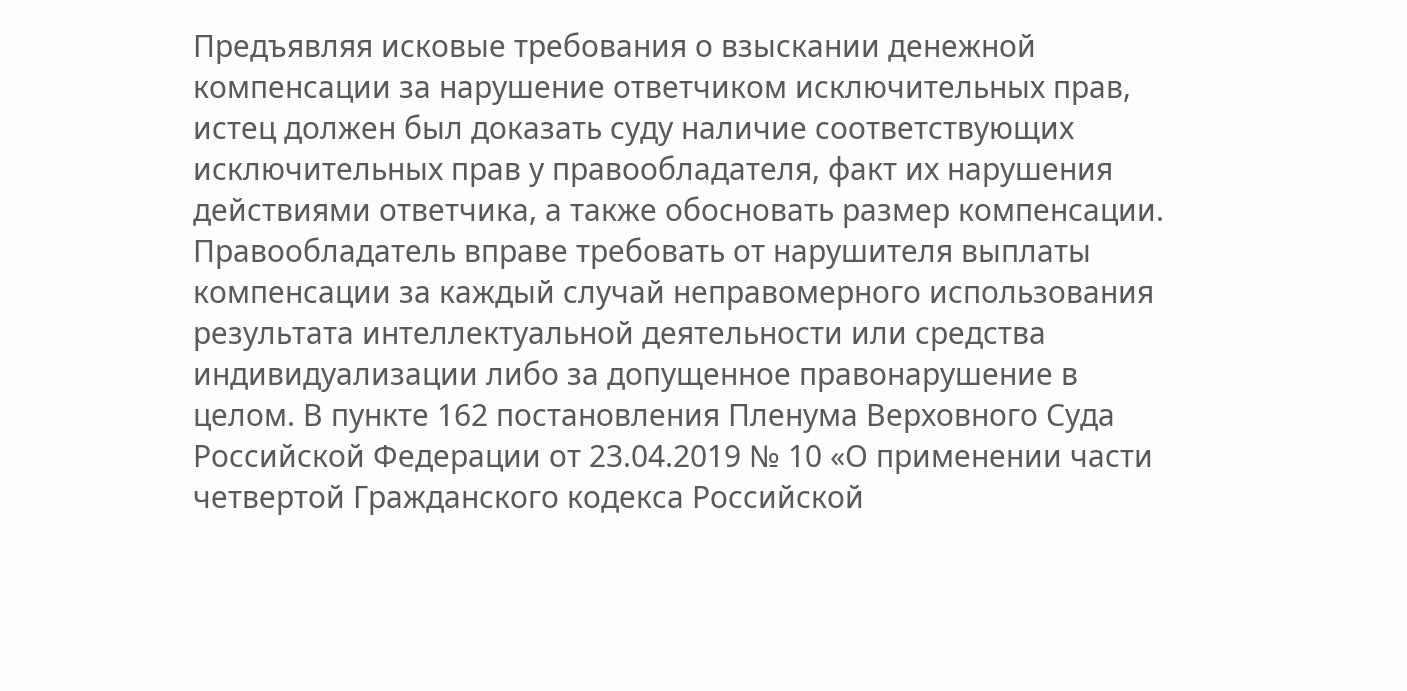Предъявляя исковые требования о взыскании денежной компенсации за нарушение ответчиком исключительных прав, истец должен был доказать суду наличие соответствующих исключительных прав у правообладателя, факт их нарушения действиями ответчика, а также обосновать размер компенсации. Правообладатель вправе требовать от нарушителя выплаты компенсации за каждый случай неправомерного использования результата интеллектуальной деятельности или средства индивидуализации либо за допущенное правонарушение в целом. В пункте 162 постановления Пленума Верховного Суда Российской Федерации от 23.04.2019 № 10 «О применении части четвертой Гражданского кодекса Российской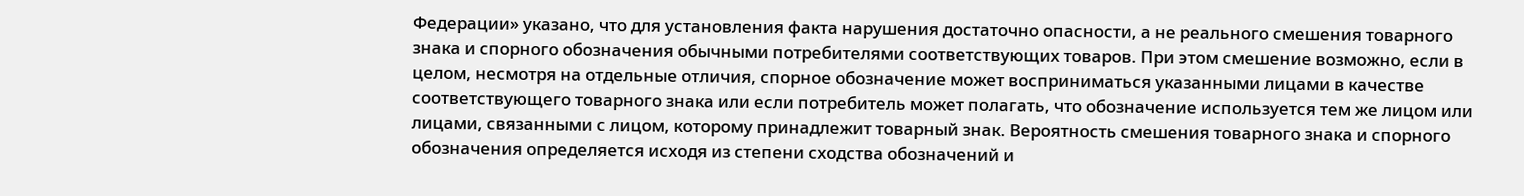Федерации» указано, что для установления факта нарушения достаточно опасности, а не реального смешения товарного знака и спорного обозначения обычными потребителями соответствующих товаров. При этом смешение возможно, если в целом, несмотря на отдельные отличия, спорное обозначение может восприниматься указанными лицами в качестве соответствующего товарного знака или если потребитель может полагать, что обозначение используется тем же лицом или лицами, связанными с лицом, которому принадлежит товарный знак. Вероятность смешения товарного знака и спорного обозначения определяется исходя из степени сходства обозначений и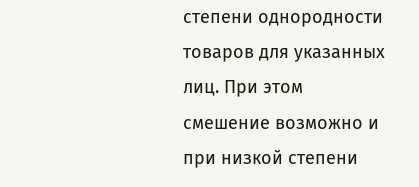степени однородности товаров для указанных лиц. При этом смешение возможно и при низкой степени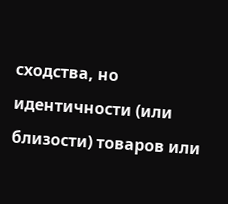сходства, но идентичности (или близости) товаров или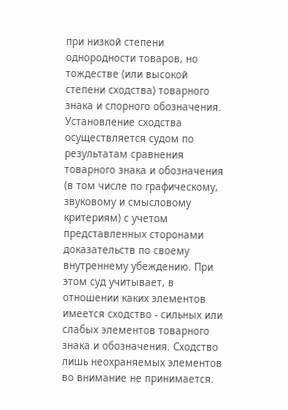при низкой степени однородности товаров, но тождестве (или высокой степени сходства) товарного знака и спорного обозначения. Установление сходства осуществляется судом по результатам сравнения товарного знака и обозначения (в том числе по графическому, звуковому и смысловому критериям) с учетом представленных сторонами доказательств по своему внутреннему убеждению. При этом суд учитывает, в отношении каких элементов имеется сходство - сильных или слабых элементов товарного знака и обозначения. Сходство лишь неохраняемых элементов во внимание не принимается.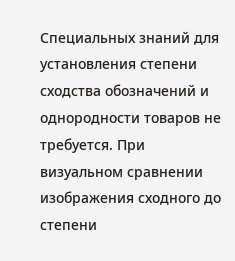Специальных знаний для установления степени сходства обозначений и однородности товаров не требуется. При визуальном сравнении изображения сходного до степени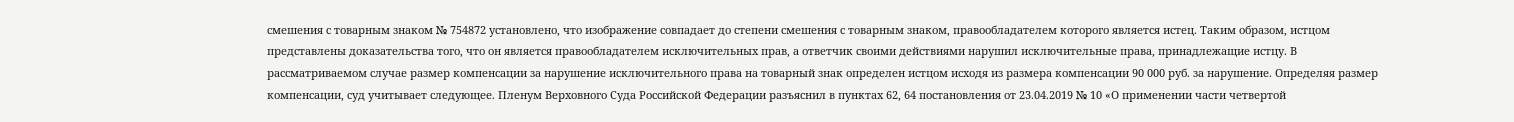смешения с товарным знаком № 754872 установлено, что изображение совпадает до степени смешения с товарным знаком, правообладателем которого является истец. Таким образом, истцом представлены доказательства того, что он является правообладателем исключительных прав, а ответчик своими действиями нарушил исключительные права, принадлежащие истцу. В рассматриваемом случае размер компенсации за нарушение исключительного права на товарный знак определен истцом исходя из размера компенсации 90 000 руб. за нарушение. Определяя размер компенсации, суд учитывает следующее. Пленум Верховного Суда Российской Федерации разъяснил в пунктах 62, 64 постановления от 23.04.2019 № 10 «О применении части четвертой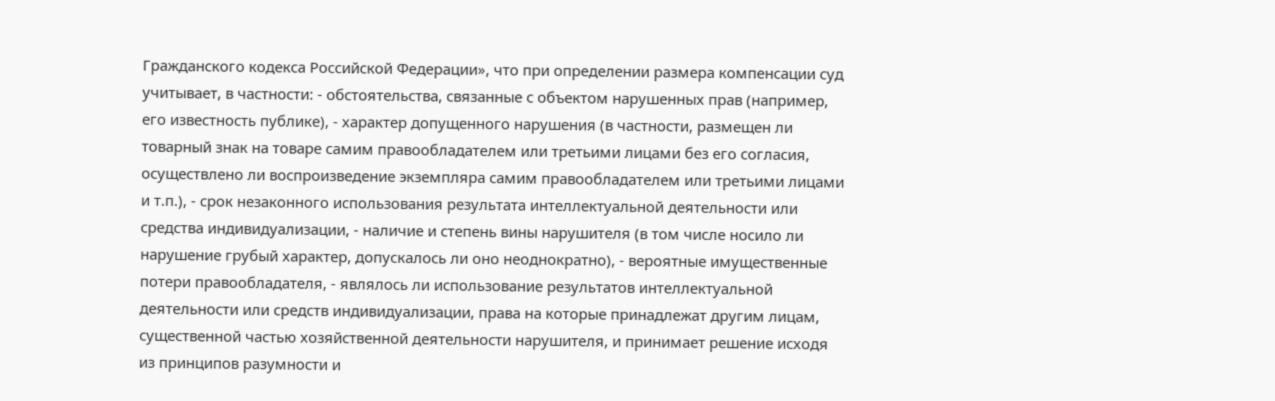Гражданского кодекса Российской Федерации», что при определении размера компенсации суд учитывает, в частности: - обстоятельства, связанные с объектом нарушенных прав (например, его известность публике), - характер допущенного нарушения (в частности, размещен ли товарный знак на товаре самим правообладателем или третьими лицами без его согласия, осуществлено ли воспроизведение экземпляра самим правообладателем или третьими лицами и т.п.), - срок незаконного использования результата интеллектуальной деятельности или средства индивидуализации, - наличие и степень вины нарушителя (в том числе носило ли нарушение грубый характер, допускалось ли оно неоднократно), - вероятные имущественные потери правообладателя, - являлось ли использование результатов интеллектуальной деятельности или средств индивидуализации, права на которые принадлежат другим лицам, существенной частью хозяйственной деятельности нарушителя, и принимает решение исходя из принципов разумности и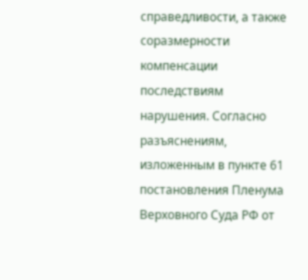справедливости, а также соразмерности компенсации последствиям нарушения. Согласно разъяснениям, изложенным в пункте 61 постановления Пленума Верховного Суда РФ от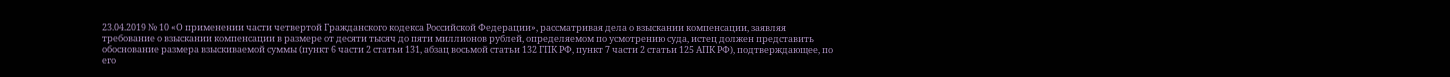23.04.2019 № 10 «О применении части четвертой Гражданского кодекса Российской Федерации», рассматривая дела о взыскании компенсации, заявляя требование о взыскании компенсации в размере от десяти тысяч до пяти миллионов рублей, определяемом по усмотрению суда, истец должен представить обоснование размера взыскиваемой суммы (пункт 6 части 2 статьи 131, абзац восьмой статьи 132 ГПК РФ, пункт 7 части 2 статьи 125 АПК РФ), подтверждающее, по его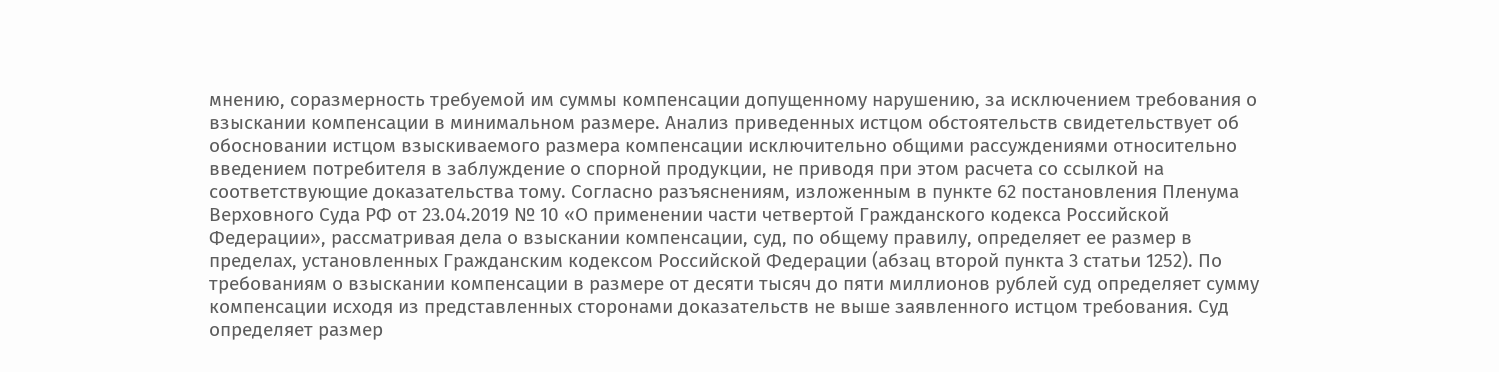мнению, соразмерность требуемой им суммы компенсации допущенному нарушению, за исключением требования о взыскании компенсации в минимальном размере. Анализ приведенных истцом обстоятельств свидетельствует об обосновании истцом взыскиваемого размера компенсации исключительно общими рассуждениями относительно введением потребителя в заблуждение о спорной продукции, не приводя при этом расчета со ссылкой на соответствующие доказательства тому. Согласно разъяснениям, изложенным в пункте 62 постановления Пленума Верховного Суда РФ от 23.04.2019 № 10 «О применении части четвертой Гражданского кодекса Российской Федерации», рассматривая дела о взыскании компенсации, суд, по общему правилу, определяет ее размер в пределах, установленных Гражданским кодексом Российской Федерации (абзац второй пункта 3 статьи 1252). По требованиям о взыскании компенсации в размере от десяти тысяч до пяти миллионов рублей суд определяет сумму компенсации исходя из представленных сторонами доказательств не выше заявленного истцом требования. Суд определяет размер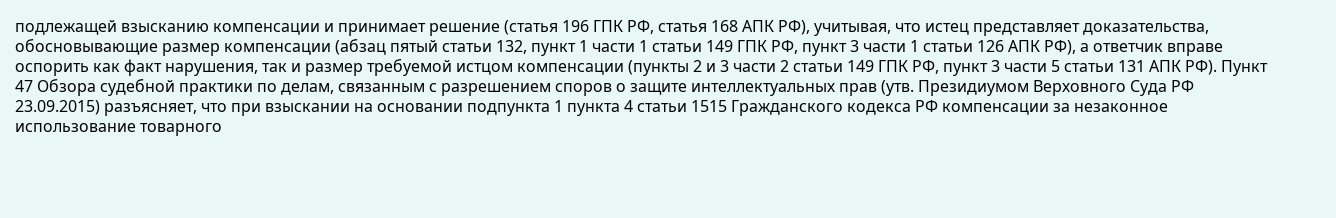подлежащей взысканию компенсации и принимает решение (статья 196 ГПК РФ, статья 168 АПК РФ), учитывая, что истец представляет доказательства, обосновывающие размер компенсации (абзац пятый статьи 132, пункт 1 части 1 статьи 149 ГПК РФ, пункт 3 части 1 статьи 126 АПК РФ), а ответчик вправе оспорить как факт нарушения, так и размер требуемой истцом компенсации (пункты 2 и 3 части 2 статьи 149 ГПК РФ, пункт 3 части 5 статьи 131 АПК РФ). Пункт 47 Обзора судебной практики по делам, связанным с разрешением споров о защите интеллектуальных прав (утв. Президиумом Верховного Суда РФ 23.09.2015) разъясняет, что при взыскании на основании подпункта 1 пункта 4 статьи 1515 Гражданского кодекса РФ компенсации за незаконное использование товарного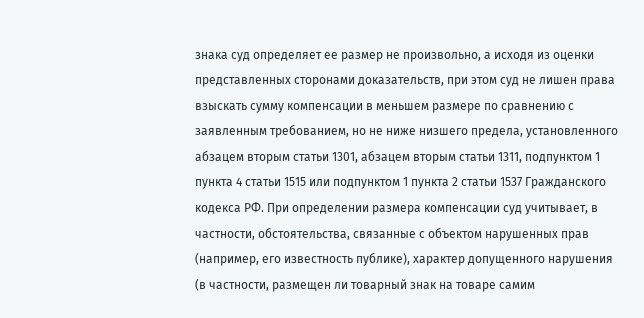знака суд определяет ее размер не произвольно, а исходя из оценки представленных сторонами доказательств, при этом суд не лишен права взыскать сумму компенсации в меньшем размере по сравнению с заявленным требованием, но не ниже низшего предела, установленного абзацем вторым статьи 1301, абзацем вторым статьи 1311, подпунктом 1 пункта 4 статьи 1515 или подпунктом 1 пункта 2 статьи 1537 Гражданского кодекса РФ. При определении размера компенсации суд учитывает, в частности, обстоятельства, связанные с объектом нарушенных прав (например, его известность публике), характер допущенного нарушения (в частности, размещен ли товарный знак на товаре самим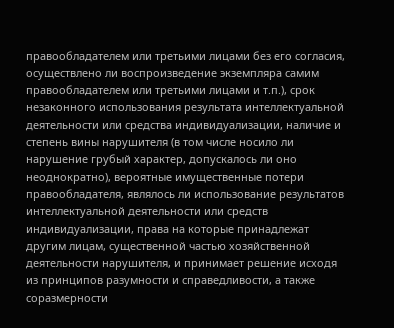правообладателем или третьими лицами без его согласия, осуществлено ли воспроизведение экземпляра самим правообладателем или третьими лицами и т.п.), срок незаконного использования результата интеллектуальной деятельности или средства индивидуализации, наличие и степень вины нарушителя (в том числе носило ли нарушение грубый характер, допускалось ли оно неоднократно), вероятные имущественные потери правообладателя, являлось ли использование результатов интеллектуальной деятельности или средств индивидуализации, права на которые принадлежат другим лицам, существенной частью хозяйственной деятельности нарушителя, и принимает решение исходя из принципов разумности и справедливости, а также соразмерности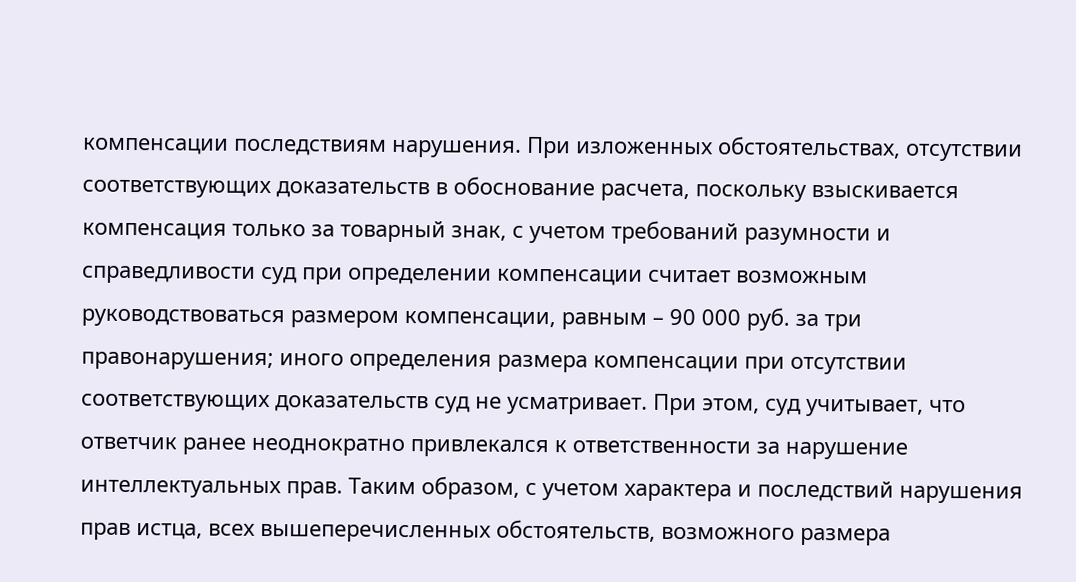компенсации последствиям нарушения. При изложенных обстоятельствах, отсутствии соответствующих доказательств в обоснование расчета, поскольку взыскивается компенсация только за товарный знак, с учетом требований разумности и справедливости суд при определении компенсации считает возможным руководствоваться размером компенсации, равным – 90 000 руб. за три правонарушения; иного определения размера компенсации при отсутствии соответствующих доказательств суд не усматривает. При этом, суд учитывает, что ответчик ранее неоднократно привлекался к ответственности за нарушение интеллектуальных прав. Таким образом, с учетом характера и последствий нарушения прав истца, всех вышеперечисленных обстоятельств, возможного размера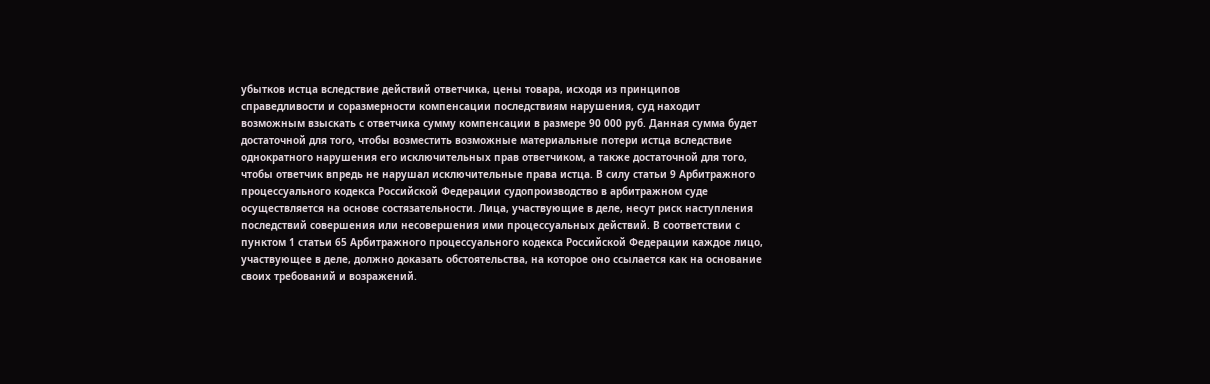убытков истца вследствие действий ответчика, цены товара, исходя из принципов справедливости и соразмерности компенсации последствиям нарушения, суд находит возможным взыскать с ответчика сумму компенсации в размере 90 000 руб. Данная сумма будет достаточной для того, чтобы возместить возможные материальные потери истца вследствие однократного нарушения его исключительных прав ответчиком, а также достаточной для того, чтобы ответчик впредь не нарушал исключительные права истца. В силу статьи 9 Арбитражного процессуального кодекса Российской Федерации судопроизводство в арбитражном суде осуществляется на основе состязательности. Лица, участвующие в деле, несут риск наступления последствий совершения или несовершения ими процессуальных действий. В соответствии с пунктом 1 статьи 65 Арбитражного процессуального кодекса Российской Федерации каждое лицо, участвующее в деле, должно доказать обстоятельства, на которое оно ссылается как на основание своих требований и возражений.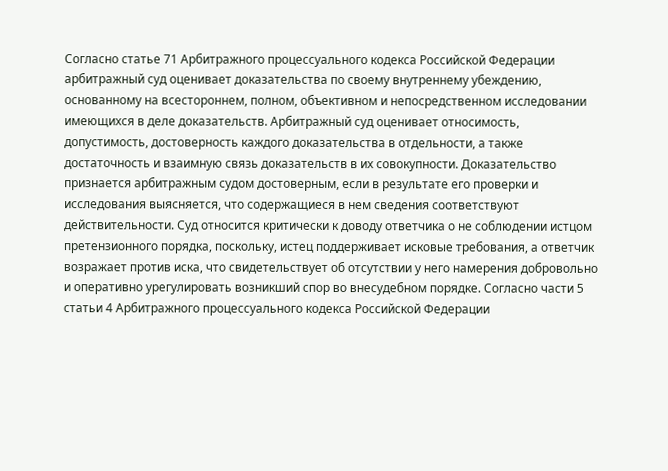Согласно статье 71 Арбитражного процессуального кодекса Российской Федерации арбитражный суд оценивает доказательства по своему внутреннему убеждению, основанному на всестороннем, полном, объективном и непосредственном исследовании имеющихся в деле доказательств. Арбитражный суд оценивает относимость, допустимость, достоверность каждого доказательства в отдельности, а также достаточность и взаимную связь доказательств в их совокупности. Доказательство признается арбитражным судом достоверным, если в результате его проверки и исследования выясняется, что содержащиеся в нем сведения соответствуют действительности. Суд относится критически к доводу ответчика о не соблюдении истцом претензионного порядка, поскольку, истец поддерживает исковые требования, а ответчик возражает против иска, что свидетельствует об отсутствии у него намерения добровольно и оперативно урегулировать возникший спор во внесудебном порядке. Согласно части 5 статьи 4 Арбитражного процессуального кодекса Российской Федерации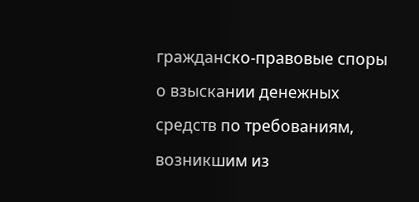гражданско-правовые споры о взыскании денежных средств по требованиям, возникшим из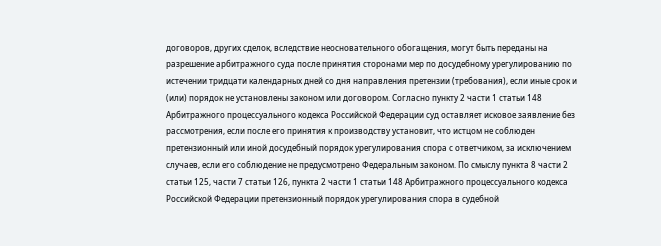договоров, других сделок, вследствие неосновательного обогащения, могут быть переданы на разрешение арбитражного суда после принятия сторонами мер по досудебному урегулированию по истечении тридцати календарных дней со дня направления претензии (требования), если иные срок и (или) порядок не установлены законом или договором. Согласно пункту 2 части 1 статьи 148 Арбитражного процессуального кодекса Российской Федерации суд оставляет исковое заявление без рассмотрения, если после его принятия к производству установит, что истцом не соблюден претензионный или иной досудебный порядок урегулирования спора с ответчиком, за исключением случаев, если его соблюдение не предусмотрено Федеральным законом. По смыслу пункта 8 части 2 статьи 125, части 7 статьи 126, пункта 2 части 1 статьи 148 Арбитражного процессуального кодекса Российской Федерации претензионный порядок урегулирования спора в судебной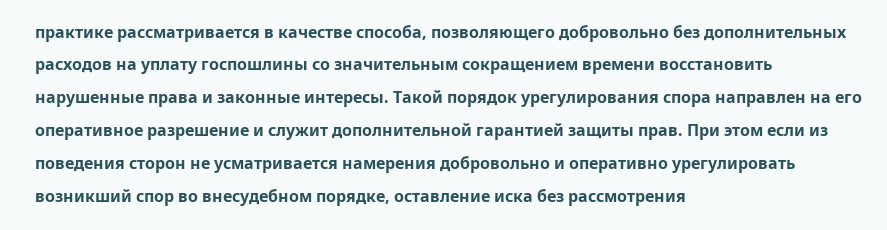практике рассматривается в качестве способа, позволяющего добровольно без дополнительных расходов на уплату госпошлины со значительным сокращением времени восстановить нарушенные права и законные интересы. Такой порядок урегулирования спора направлен на его оперативное разрешение и служит дополнительной гарантией защиты прав. При этом если из поведения сторон не усматривается намерения добровольно и оперативно урегулировать возникший спор во внесудебном порядке, оставление иска без рассмотрения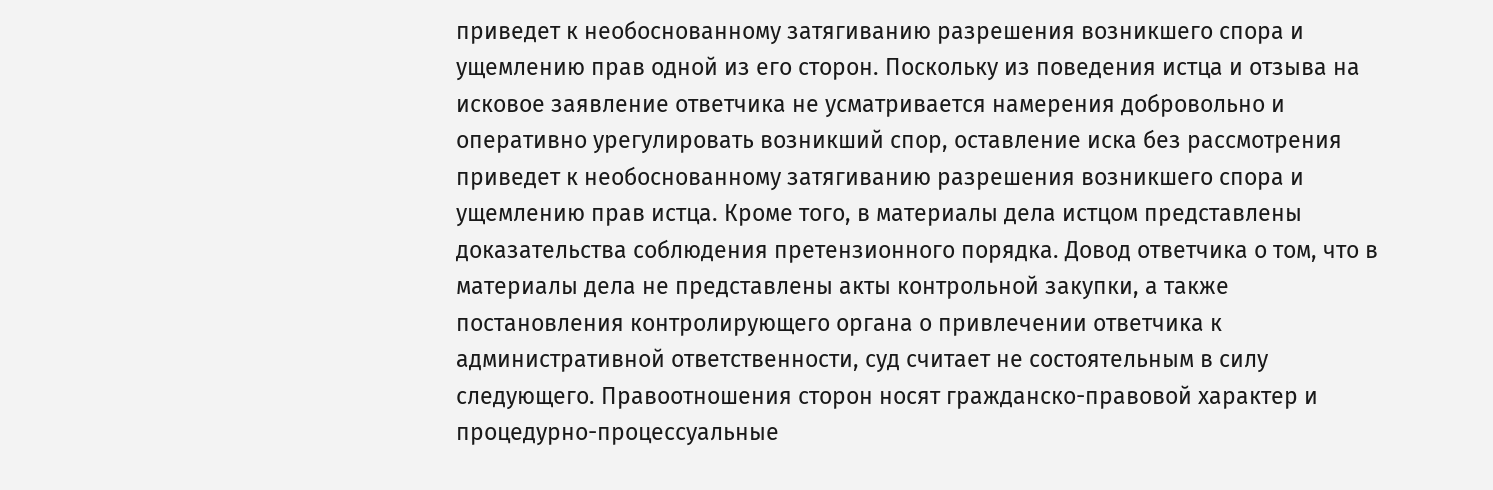приведет к необоснованному затягиванию разрешения возникшего спора и ущемлению прав одной из его сторон. Поскольку из поведения истца и отзыва на исковое заявление ответчика не усматривается намерения добровольно и оперативно урегулировать возникший спор, оставление иска без рассмотрения приведет к необоснованному затягиванию разрешения возникшего спора и ущемлению прав истца. Кроме того, в материалы дела истцом представлены доказательства соблюдения претензионного порядка. Довод ответчика о том, что в материалы дела не представлены акты контрольной закупки, а также постановления контролирующего органа о привлечении ответчика к административной ответственности, суд считает не состоятельным в силу следующего. Правоотношения сторон носят гражданско-правовой характер и процедурно-процессуальные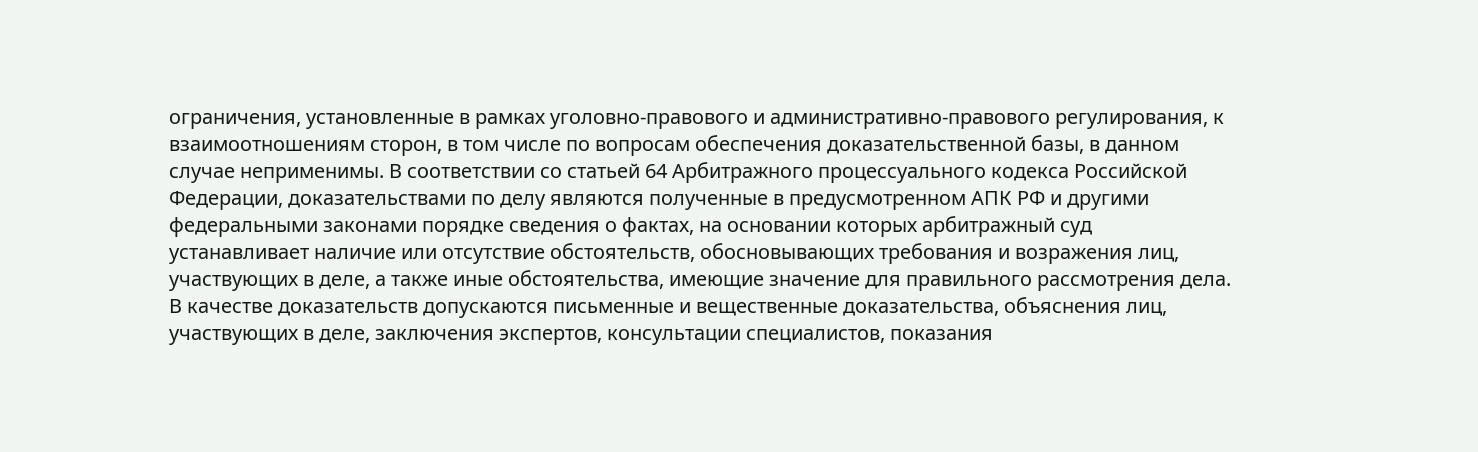ограничения, установленные в рамках уголовно-правового и административно-правового регулирования, к взаимоотношениям сторон, в том числе по вопросам обеспечения доказательственной базы, в данном случае неприменимы. В соответствии со статьей 64 Арбитражного процессуального кодекса Российской Федерации, доказательствами по делу являются полученные в предусмотренном АПК РФ и другими федеральными законами порядке сведения о фактах, на основании которых арбитражный суд устанавливает наличие или отсутствие обстоятельств, обосновывающих требования и возражения лиц, участвующих в деле, а также иные обстоятельства, имеющие значение для правильного рассмотрения дела. В качестве доказательств допускаются письменные и вещественные доказательства, объяснения лиц, участвующих в деле, заключения экспертов, консультации специалистов, показания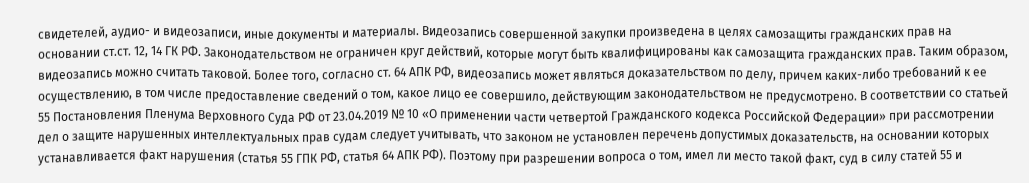свидетелей, аудио- и видеозаписи, иные документы и материалы. Видеозапись совершенной закупки произведена в целях самозащиты гражданских прав на основании ст.ст. 12, 14 ГК РФ. Законодательством не ограничен круг действий, которые могут быть квалифицированы как самозащита гражданских прав. Таким образом, видеозапись можно считать таковой. Более того, согласно ст. 64 АПК РФ, видеозапись может являться доказательством по делу, причем каких-либо требований к ее осуществлению, в том числе предоставление сведений о том, какое лицо ее совершило, действующим законодательством не предусмотрено. В соответствии со статьей 55 Постановления Пленума Верховного Суда РФ от 23.04.2019 № 10 «О применении части четвертой Гражданского кодекса Российской Федерации» при рассмотрении дел о защите нарушенных интеллектуальных прав судам следует учитывать, что законом не установлен перечень допустимых доказательств, на основании которых устанавливается факт нарушения (статья 55 ГПК РФ, статья 64 АПК РФ). Поэтому при разрешении вопроса о том, имел ли место такой факт, суд в силу статей 55 и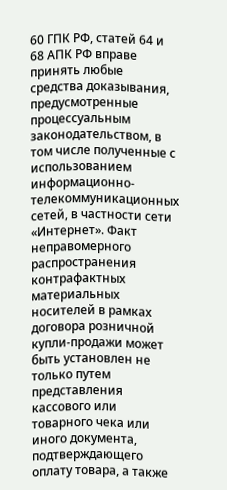60 ГПК РФ, статей 64 и 68 АПК РФ вправе принять любые средства доказывания, предусмотренные процессуальным законодательством, в том числе полученные с использованием информационно-телекоммуникационных сетей, в частности сети «Интернет». Факт неправомерного распространения контрафактных материальных носителей в рамках договора розничной купли-продажи может быть установлен не только путем представления кассового или товарного чека или иного документа, подтверждающего оплату товара, а также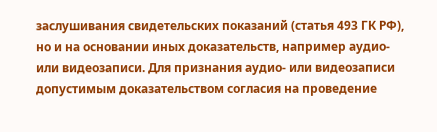заслушивания свидетельских показаний (статья 493 ГК РФ), но и на основании иных доказательств, например аудио- или видеозаписи. Для признания аудио- или видеозаписи допустимым доказательством согласия на проведение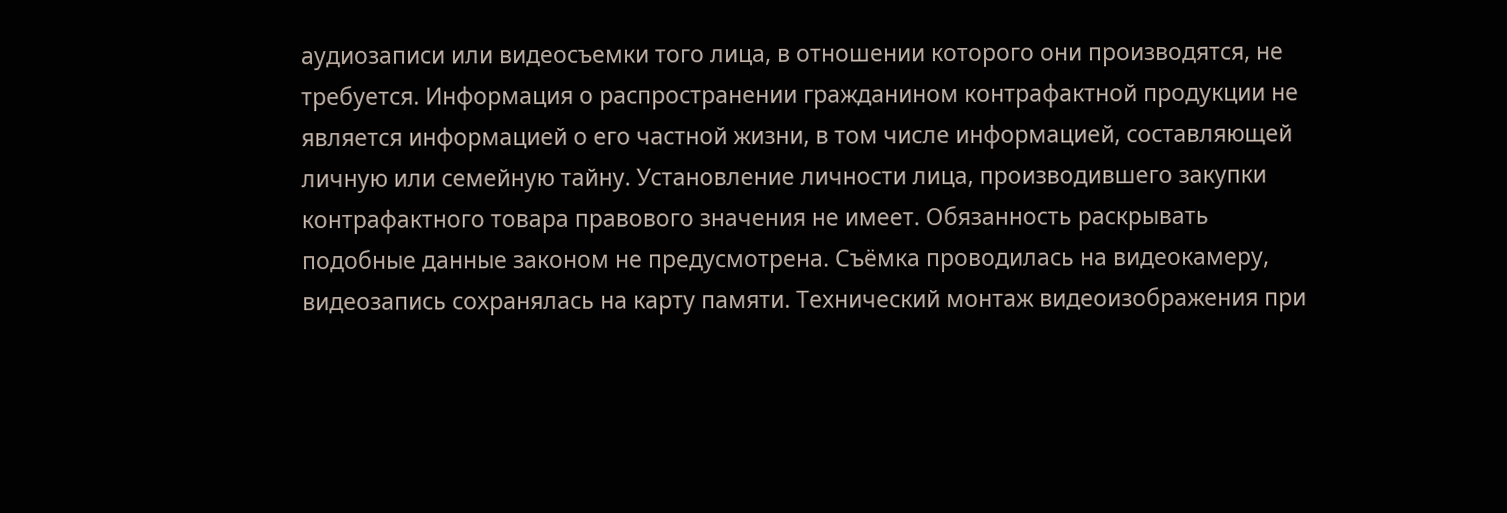аудиозаписи или видеосъемки того лица, в отношении которого они производятся, не требуется. Информация о распространении гражданином контрафактной продукции не является информацией о его частной жизни, в том числе информацией, составляющей личную или семейную тайну. Установление личности лица, производившего закупки контрафактного товара правового значения не имеет. Обязанность раскрывать подобные данные законом не предусмотрена. Съёмка проводилась на видеокамеру, видеозапись сохранялась на карту памяти. Технический монтаж видеоизображения при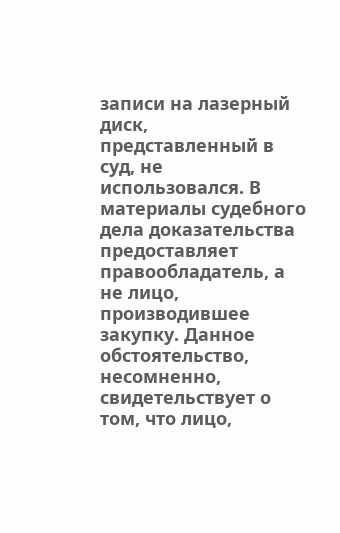записи на лазерный диск, представленный в суд, не использовался. В материалы судебного дела доказательства предоставляет правообладатель, а не лицо, производившее закупку. Данное обстоятельство, несомненно, свидетельствует о том, что лицо,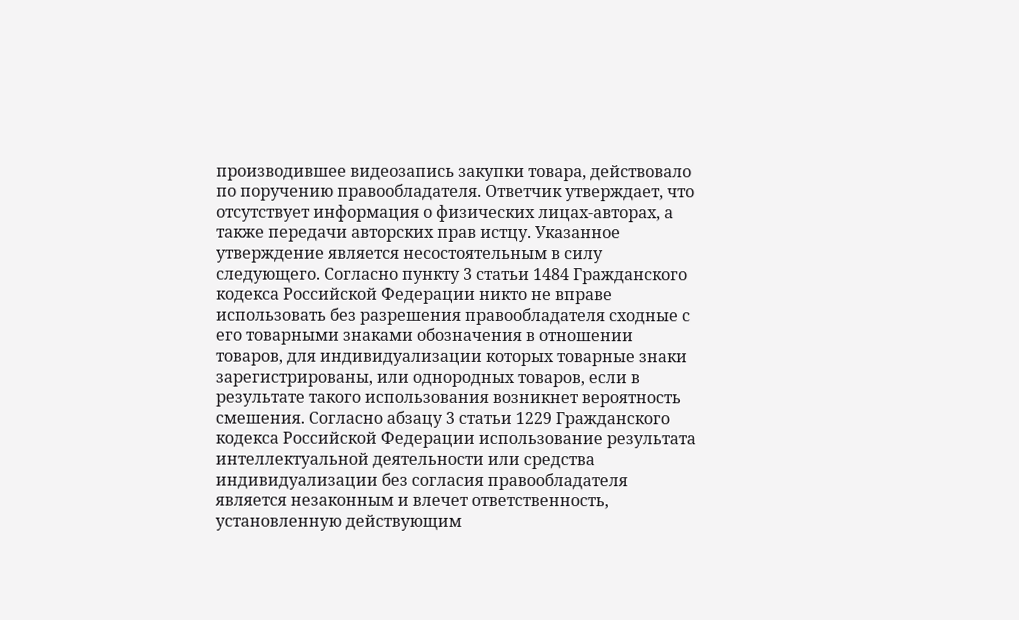производившее видеозапись закупки товара, действовало по поручению правообладателя. Ответчик утверждает, что отсутствует информация о физических лицах-авторах, а также передачи авторских прав истцу. Указанное утверждение является несостоятельным в силу следующего. Согласно пункту 3 статьи 1484 Гражданского кодекса Российской Федерации никто не вправе использовать без разрешения правообладателя сходные с его товарными знаками обозначения в отношении товаров, для индивидуализации которых товарные знаки зарегистрированы, или однородных товаров, если в результате такого использования возникнет вероятность смешения. Согласно абзацу 3 статьи 1229 Гражданского кодекса Российской Федерации использование результата интеллектуальной деятельности или средства индивидуализации без согласия правообладателя является незаконным и влечет ответственность, установленную действующим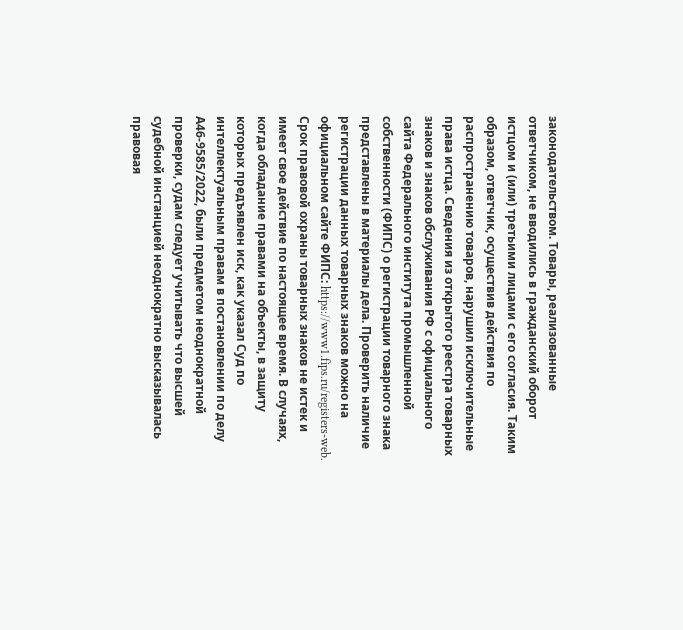законодательством. Товары, реализованные ответчиком, не вводились в гражданский оборот истцом и (или) третьими лицами с его согласия. Таким образом, ответчик, осуществив действия по распространению товаров, нарушил исключительные права истца. Сведения из открытого реестра товарных знаков и знаков обслуживания РФ с официального сайта Федерального института промышленной собственности (ФИПС) о регистрации товарного знака представлены в материалы дела. Проверить наличие регистрации данных товарных знаков можно на официальном сайте ФИПС: https://www1.fips.ru/registers-web. Срок правовой охраны товарных знаков не истек и имеет свое действие по настоящее время. В случаях, когда обладание правами на объекты, в защиту которых предъявлен иск, как указал Суд по интеллектуальным правам в постановлении по делу А46-9585/2022, были предметом неоднократной проверки, судам следует учитывать что высшей судебной инстанцией неоднократно высказывалась правовая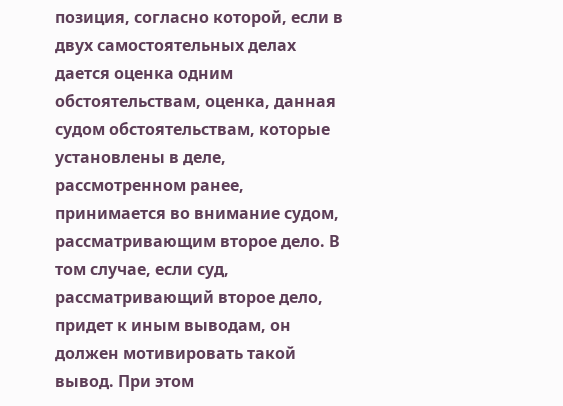позиция, согласно которой, если в двух самостоятельных делах дается оценка одним обстоятельствам, оценка, данная судом обстоятельствам, которые установлены в деле, рассмотренном ранее, принимается во внимание судом, рассматривающим второе дело. В том случае, если суд, рассматривающий второе дело, придет к иным выводам, он должен мотивировать такой вывод. При этом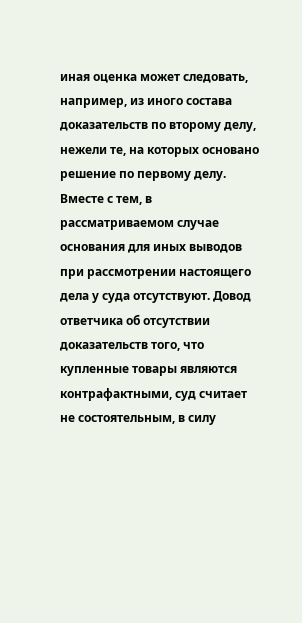иная оценка может следовать, например, из иного состава доказательств по второму делу, нежели те, на которых основано решение по первому делу. Вместе с тем, в рассматриваемом случае основания для иных выводов при рассмотрении настоящего дела у суда отсутствуют. Довод ответчика об отсутствии доказательств того, что купленные товары являются контрафактными, суд считает не состоятельным, в силу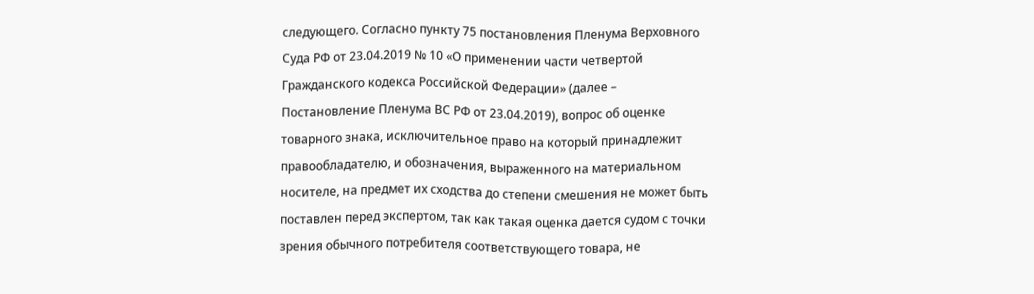следующего. Согласно пункту 75 постановления Пленума Верховного Суда РФ от 23.04.2019 № 10 «О применении части четвертой Гражданского кодекса Российской Федерации» (далее – Постановление Пленума ВС РФ от 23.04.2019), вопрос об оценке товарного знака, исключительное право на который принадлежит правообладателю, и обозначения, выраженного на материальном носителе, на предмет их сходства до степени смешения не может быть поставлен перед экспертом, так как такая оценка дается судом с точки зрения обычного потребителя соответствующего товара, не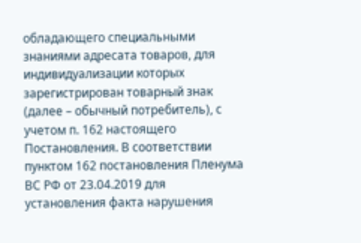обладающего специальными знаниями адресата товаров, для индивидуализации которых зарегистрирован товарный знак (далее – обычный потребитель), с учетом п. 162 настоящего Постановления. В соответствии пунктом 162 постановления Пленума ВС РФ от 23.04.2019 для установления факта нарушения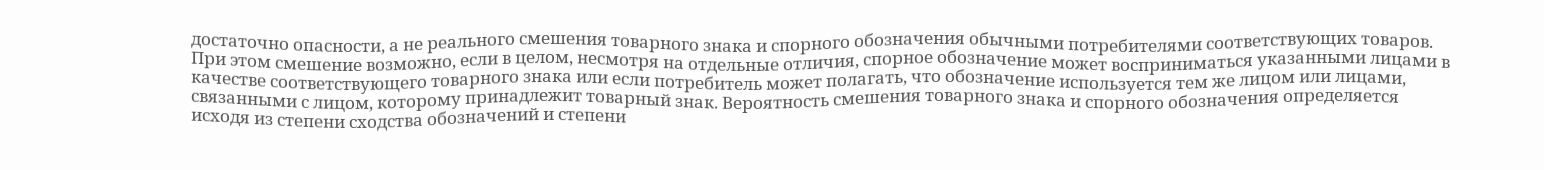достаточно опасности, а не реального смешения товарного знака и спорного обозначения обычными потребителями соответствующих товаров. При этом смешение возможно, если в целом, несмотря на отдельные отличия, спорное обозначение может восприниматься указанными лицами в качестве соответствующего товарного знака или если потребитель может полагать, что обозначение используется тем же лицом или лицами, связанными с лицом, которому принадлежит товарный знак. Вероятность смешения товарного знака и спорного обозначения определяется исходя из степени сходства обозначений и степени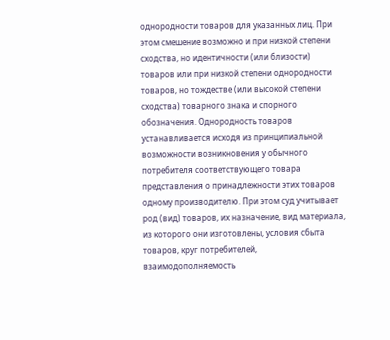однородности товаров для указанных лиц. При этом смешение возможно и при низкой степени сходства, но идентичности (или близости) товаров или при низкой степени однородности товаров, но тождестве (или высокой степени сходства) товарного знака и спорного обозначения. Однородность товаров устанавливается исходя из принципиальной возможности возникновения у обычного потребителя соответствующего товара представления о принадлежности этих товаров одному производителю. При этом суд учитывает род (вид) товаров, их назначение, вид материала, из которого они изготовлены, условия сбыта товаров, круг потребителей, взаимодополняемость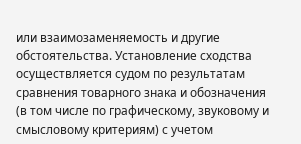или взаимозаменяемость и другие обстоятельства. Установление сходства осуществляется судом по результатам сравнения товарного знака и обозначения (в том числе по графическому, звуковому и смысловому критериям) с учетом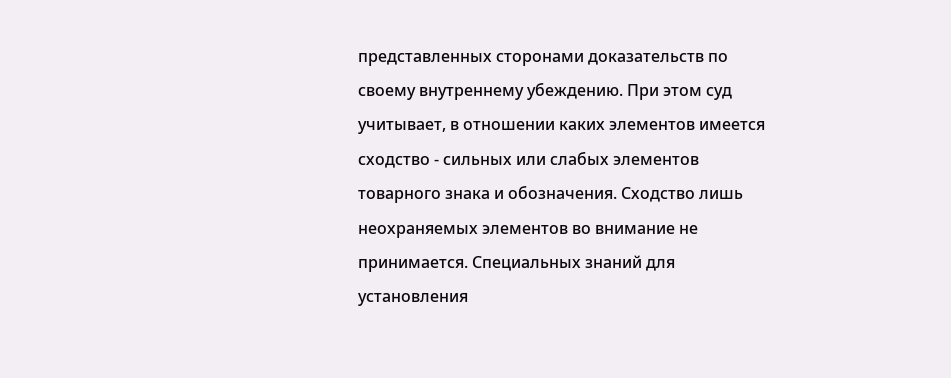представленных сторонами доказательств по своему внутреннему убеждению. При этом суд учитывает, в отношении каких элементов имеется сходство - сильных или слабых элементов товарного знака и обозначения. Сходство лишь неохраняемых элементов во внимание не принимается. Специальных знаний для установления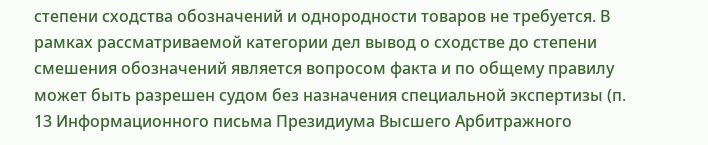степени сходства обозначений и однородности товаров не требуется. В рамках рассматриваемой категории дел вывод о сходстве до степени смешения обозначений является вопросом факта и по общему правилу может быть разрешен судом без назначения специальной экспертизы (п. 13 Информационного письма Президиума Высшего Арбитражного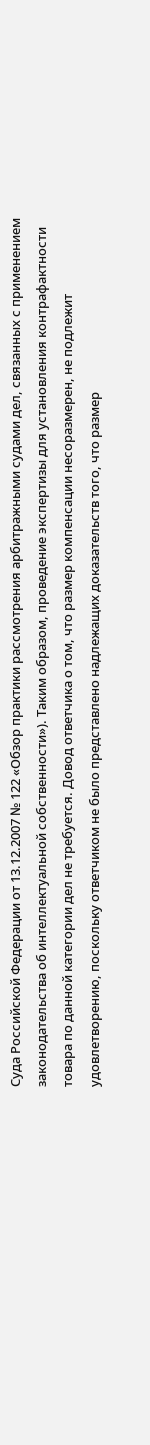Суда Российской Федерации от 13.12.2007 № 122 «Обзор практики рассмотрения арбитражными судами дел, связанных с применением законодательства об интеллектуальной собственности»). Таким образом, проведение экспертизы для установления контрафактности товара по данной категории дел не требуется. Довод ответчика о том, что размер компенсации несоразмерен, не подлежит удовлетворению, поскольку ответчиком не было представлено надлежащих доказательств того, что размер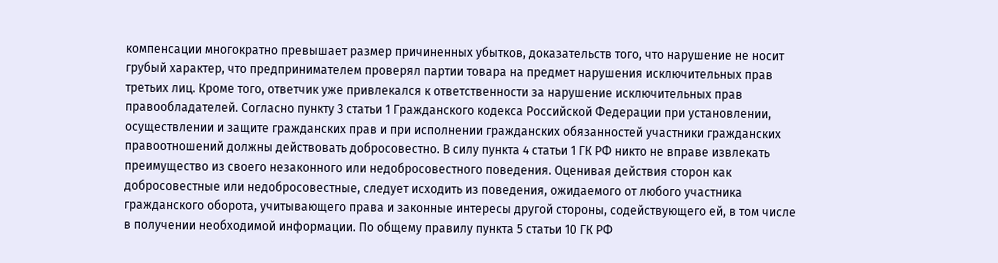компенсации многократно превышает размер причиненных убытков, доказательств того, что нарушение не носит грубый характер, что предпринимателем проверял партии товара на предмет нарушения исключительных прав третьих лиц. Кроме того, ответчик уже привлекался к ответственности за нарушение исключительных прав правообладателей. Согласно пункту 3 статьи 1 Гражданского кодекса Российской Федерации при установлении, осуществлении и защите гражданских прав и при исполнении гражданских обязанностей участники гражданских правоотношений должны действовать добросовестно. В силу пункта 4 статьи 1 ГК РФ никто не вправе извлекать преимущество из своего незаконного или недобросовестного поведения. Оценивая действия сторон как добросовестные или недобросовестные, следует исходить из поведения, ожидаемого от любого участника гражданского оборота, учитывающего права и законные интересы другой стороны, содействующего ей, в том числе в получении необходимой информации. По общему правилу пункта 5 статьи 10 ГК РФ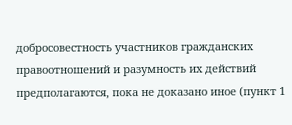добросовестность участников гражданских правоотношений и разумность их действий предполагаются, пока не доказано иное (пункт 1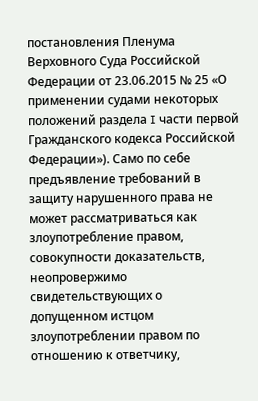постановления Пленума Верховного Суда Российской Федерации от 23.06.2015 № 25 «О применении судами некоторых положений раздела I части первой Гражданского кодекса Российской Федерации»). Само по себе предъявление требований в защиту нарушенного права не может рассматриваться как злоупотребление правом, совокупности доказательств, неопровержимо свидетельствующих о допущенном истцом злоупотреблении правом по отношению к ответчику,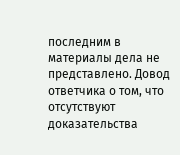последним в материалы дела не представлено. Довод ответчика о том, что отсутствуют доказательства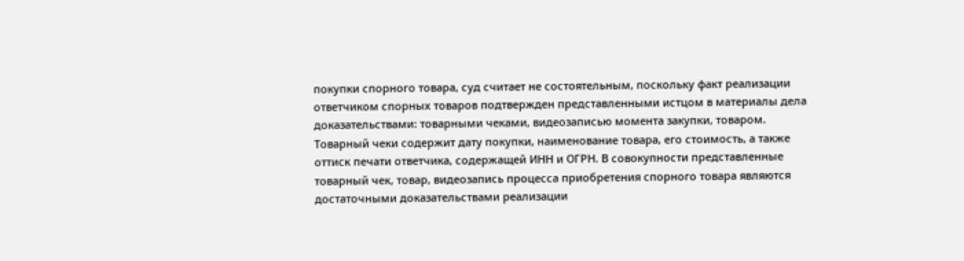покупки спорного товара, суд считает не состоятельным, поскольку факт реализации ответчиком спорных товаров подтвержден представленными истцом в материалы дела доказательствами: товарными чеками, видеозаписью момента закупки, товаром. Товарный чеки содержит дату покупки, наименование товара, его стоимость, а также оттиск печати ответчика, содержащей ИНН и ОГРН. В совокупности представленные товарный чек, товар, видеозапись процесса приобретения спорного товара являются достаточными доказательствами реализации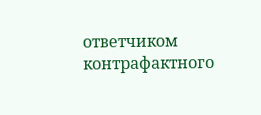ответчиком контрафактного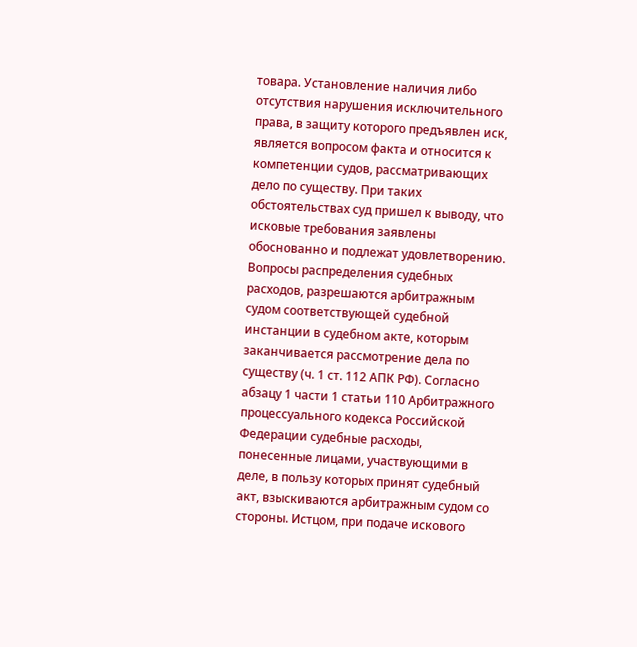товара. Установление наличия либо отсутствия нарушения исключительного права, в защиту которого предъявлен иск, является вопросом факта и относится к компетенции судов, рассматривающих дело по существу. При таких обстоятельствах суд пришел к выводу, что исковые требования заявлены обоснованно и подлежат удовлетворению. Вопросы распределения судебных расходов, разрешаются арбитражным судом соответствующей судебной инстанции в судебном акте, которым заканчивается рассмотрение дела по существу (ч. 1 ст. 112 АПК РФ). Согласно абзацу 1 части 1 статьи 110 Арбитражного процессуального кодекса Российской Федерации судебные расходы, понесенные лицами, участвующими в деле, в пользу которых принят судебный акт, взыскиваются арбитражным судом со стороны. Истцом, при подаче искового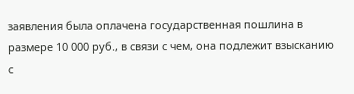заявления была оплачена государственная пошлина в размере 10 000 руб., в связи с чем, она подлежит взысканию с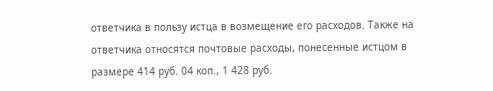ответчика в пользу истца в возмещение его расходов. Также на ответчика относятся почтовые расходы, понесенные истцом в размере 414 руб. 04 коп., 1 428 руб.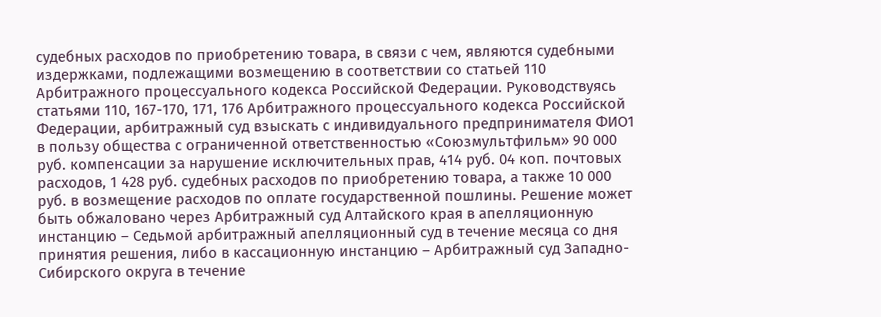судебных расходов по приобретению товара, в связи с чем, являются судебными издержками, подлежащими возмещению в соответствии со статьей 110 Арбитражного процессуального кодекса Российской Федерации. Руководствуясь статьями 110, 167-170, 171, 176 Арбитражного процессуального кодекса Российской Федерации, арбитражный суд взыскать с индивидуального предпринимателя ФИО1 в пользу общества с ограниченной ответственностью «Союзмультфильм» 90 000 руб. компенсации за нарушение исключительных прав, 414 руб. 04 коп. почтовых расходов, 1 428 руб. судебных расходов по приобретению товара, а также 10 000 руб. в возмещение расходов по оплате государственной пошлины. Решение может быть обжаловано через Арбитражный суд Алтайского края в апелляционную инстанцию – Седьмой арбитражный апелляционный суд в течение месяца со дня принятия решения, либо в кассационную инстанцию – Арбитражный суд Западно-Сибирского округа в течение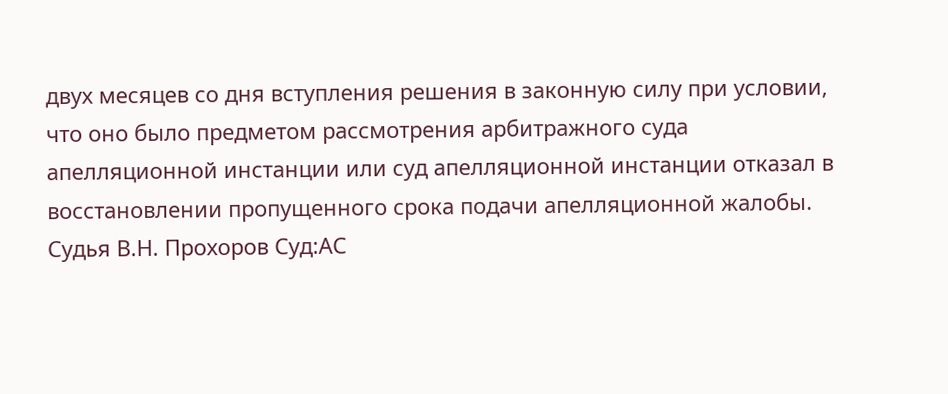двух месяцев со дня вступления решения в законную силу при условии, что оно было предметом рассмотрения арбитражного суда апелляционной инстанции или суд апелляционной инстанции отказал в восстановлении пропущенного срока подачи апелляционной жалобы. Судья В.Н. Прохоров Суд:АС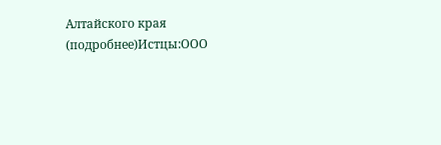Алтайского края (подробнее)Истцы:ООО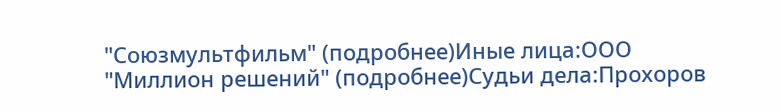"Союзмультфильм" (подробнее)Иные лица:ООО "Миллион решений" (подробнее)Судьи дела:Прохоров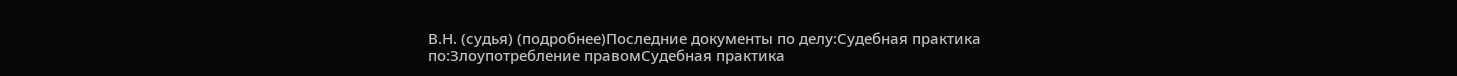В.Н. (судья) (подробнее)Последние документы по делу:Судебная практика по:Злоупотребление правомСудебная практика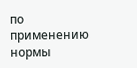по применению нормы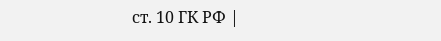ст. 10 ГК РФ |